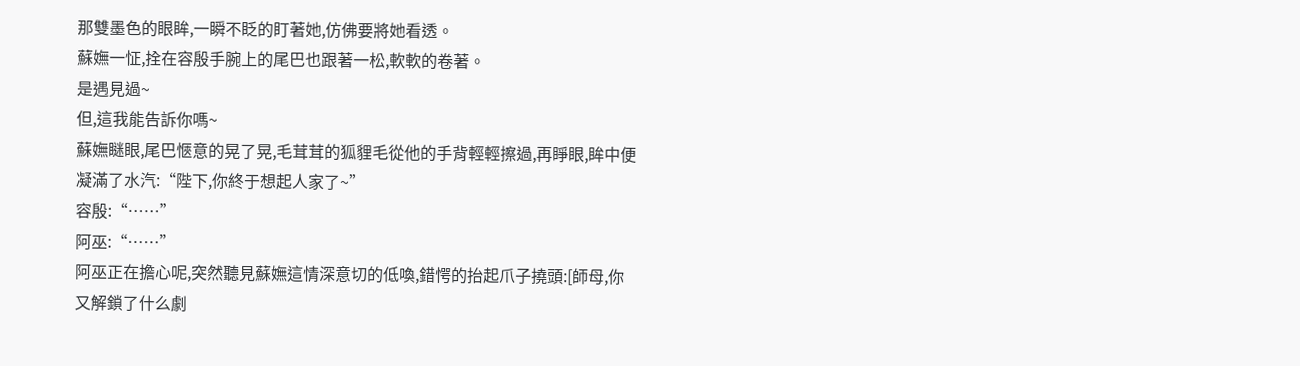那雙墨色的眼眸,一瞬不眨的盯著她,仿佛要將她看透。
蘇嫵一怔,拴在容殷手腕上的尾巴也跟著一松,軟軟的卷著。
是遇見過~
但,這我能告訴你嗎~
蘇嫵瞇眼,尾巴愜意的晃了晃,毛茸茸的狐貍毛從他的手背輕輕擦過,再睜眼,眸中便凝滿了水汽:“陛下,你終于想起人家了~”
容殷:“……”
阿巫:“……”
阿巫正在擔心呢,突然聽見蘇嫵這情深意切的低喚,錯愕的抬起爪子撓頭:[師母,你又解鎖了什么劇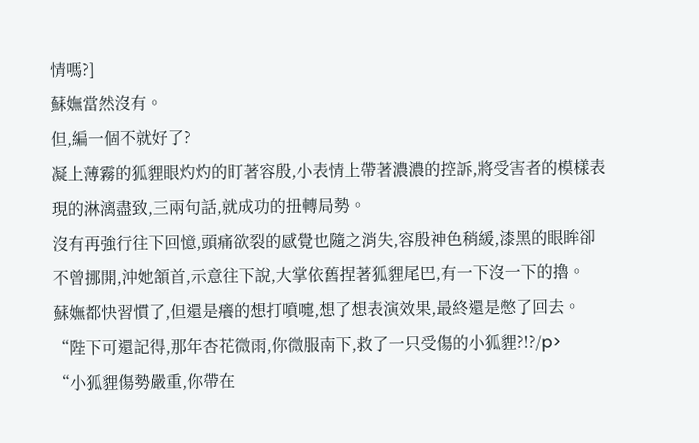情嗎?]
蘇嫵當然沒有。
但,編一個不就好了?
凝上薄霧的狐貍眼灼灼的盯著容殷,小表情上帶著濃濃的控訴,將受害者的模樣表現的淋漓盡致,三兩句話,就成功的扭轉局勢。
沒有再強行往下回憶,頭痛欲裂的感覺也隨之消失,容殷神色稍緩,漆黑的眼眸卻不曾挪開,沖她頷首,示意往下說,大掌依舊捏著狐貍尾巴,有一下沒一下的擼。
蘇嫵都快習慣了,但還是癢的想打噴嚏,想了想表演效果,最終還是憋了回去。
“陛下可還記得,那年杏花微雨,你微服南下,救了一只受傷的小狐貍?!?/p>
“小狐貍傷勢嚴重,你帶在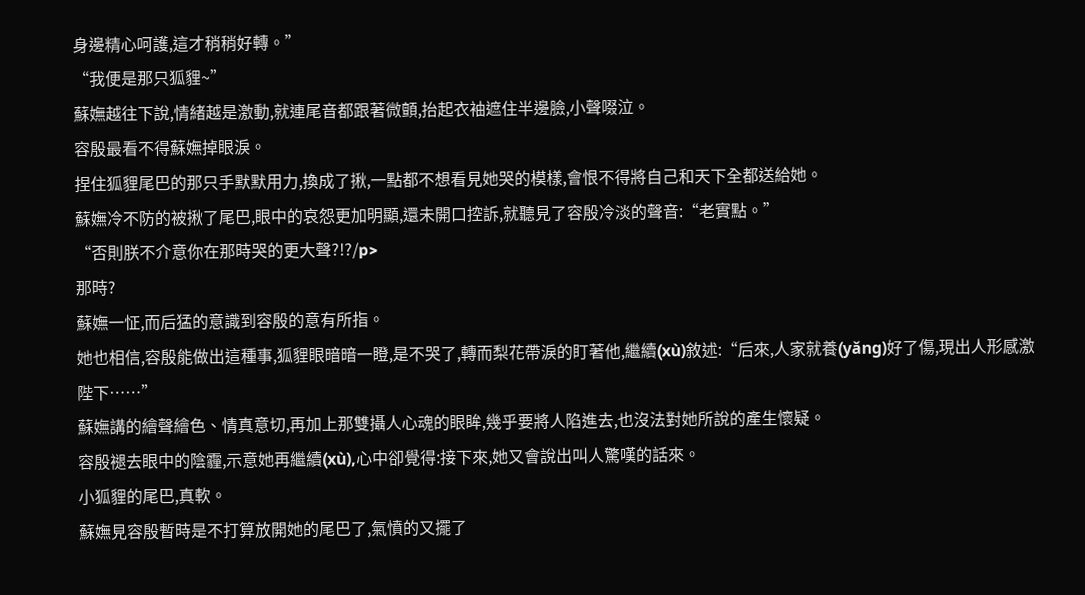身邊精心呵護,這才稍稍好轉。”
“我便是那只狐貍~”
蘇嫵越往下說,情緒越是激動,就連尾音都跟著微顫,抬起衣袖遮住半邊臉,小聲啜泣。
容殷最看不得蘇嫵掉眼淚。
捏住狐貍尾巴的那只手默默用力,換成了揪,一點都不想看見她哭的模樣,會恨不得將自己和天下全都送給她。
蘇嫵冷不防的被揪了尾巴,眼中的哀怨更加明顯,還未開口控訴,就聽見了容殷冷淡的聲音:“老實點。”
“否則朕不介意你在那時哭的更大聲?!?/p>
那時?
蘇嫵一怔,而后猛的意識到容殷的意有所指。
她也相信,容殷能做出這種事,狐貍眼暗暗一瞪,是不哭了,轉而梨花帶淚的盯著他,繼續(xù)敘述:“后來,人家就養(yǎng)好了傷,現出人形感激陛下……”
蘇嫵講的繪聲繪色、情真意切,再加上那雙攝人心魂的眼眸,幾乎要將人陷進去,也沒法對她所說的產生懷疑。
容殷褪去眼中的陰霾,示意她再繼續(xù),心中卻覺得:接下來,她又會說出叫人驚嘆的話來。
小狐貍的尾巴,真軟。
蘇嫵見容殷暫時是不打算放開她的尾巴了,氣憤的又擺了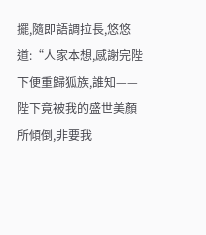擺,隨即語調拉長,悠悠道:“人家本想,感謝完陛下便重歸狐族,誰知——陛下竟被我的盛世美顏所傾倒,非要我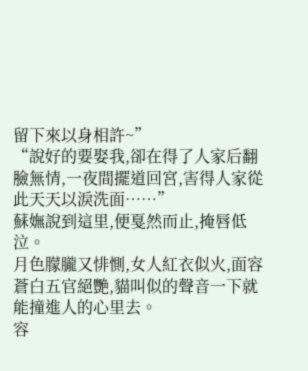留下來以身相許~”
“說好的要娶我,卻在得了人家后翻臉無情,一夜間擺道回宮,害得人家從此天天以淚洗面……”
蘇嫵說到這里,便戛然而止,掩唇低泣。
月色朦朧又悱惻,女人紅衣似火,面容蒼白五官絕艷,貓叫似的聲音一下就能撞進人的心里去。
容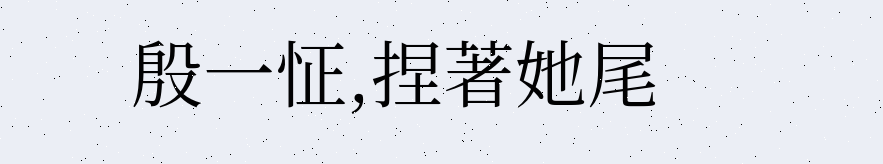殷一怔,捏著她尾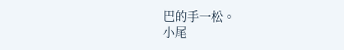巴的手一松。
小尾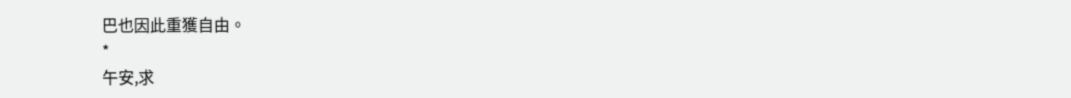巴也因此重獲自由。
*
午安,求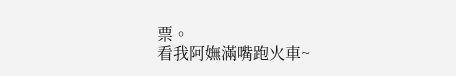票。
看我阿嫵滿嘴跑火車~